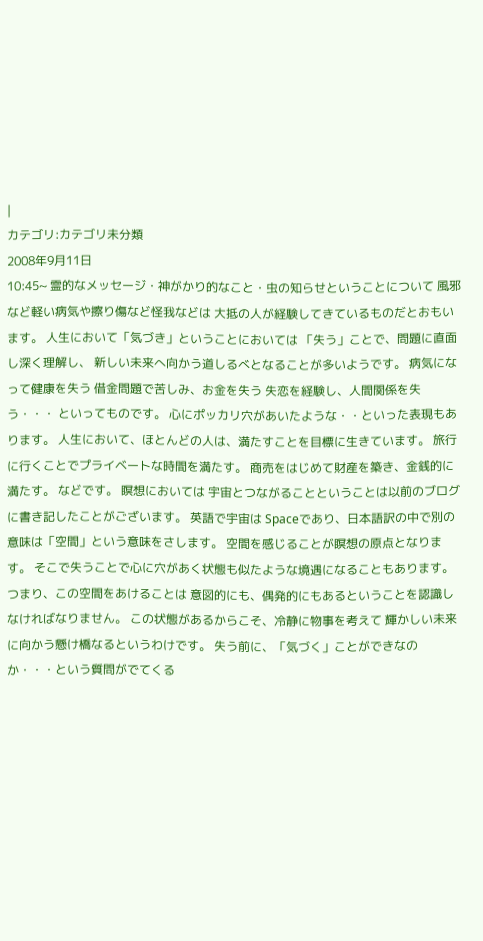|
カテゴリ:カテゴリ未分類
2008年9月11日
10:45~ 霊的なメッセージ・神がかり的なこと・虫の知らせということについて 風邪など軽い病気や擦り傷など怪我などは 大抵の人が経験してきているものだとおもいます。 人生において「気づき」ということにおいては 「失う」ことで、問題に直面し深く理解し、 新しい未来へ向かう道しるべとなることが多いようです。 病気になって健康を失う 借金問題で苦しみ、お金を失う 失恋を経験し、人間関係を失う・・・ といってものです。 心にポッカリ穴があいたような・・といった表現もあります。 人生において、ほとんどの人は、満たすことを目標に生きています。 旅行に行くことでプライベートな時間を満たす。 商売をはじめて財産を築き、金銭的に満たす。 などです。 瞑想においては 宇宙とつながることということは以前のブログに書き記したことがございます。 英語で宇宙は Spaceであり、日本語訳の中で別の意味は「空間」という意味をさします。 空間を感じることが瞑想の原点となります。 そこで失うことで心に穴があく状態も似たような境遇になることもあります。 つまり、この空間をあけることは 意図的にも、偶発的にもあるということを認識しなければなりません。 この状態があるからこそ、冷静に物事を考えて 輝かしい未来に向かう懸け橋なるというわけです。 失う前に、「気づく」ことができなのか・・・という質問がでてくる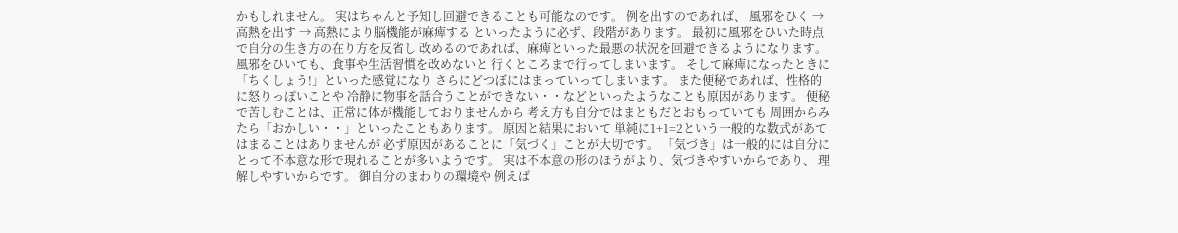かもしれません。 実はちゃんと予知し回避できることも可能なのです。 例を出すのであれば、 風邪をひく → 高熱を出す → 高熱により脳機能が麻痺する といったように必ず、段階があります。 最初に風邪をひいた時点で自分の生き方の在り方を反省し 改めるのであれば、麻痺といった最悪の状況を回避できるようになります。 風邪をひいても、食事や生活習慣を改めないと 行くところまで行ってしまいます。 そして麻痺になったときに 「ちくしょう!」といった感覚になり さらにどつぼにはまっていってしまいます。 また便秘であれば、性格的に怒りっぽいことや 冷静に物事を話合うことができない・・などといったようなことも原因があります。 便秘で苦しむことは、正常に体が機能しておりませんから 考え方も自分ではまともだとおもっていても 周囲からみたら「おかしい・・」といったこともあります。 原因と結果において 単純に1+1=2という一般的な数式があてはまることはありませんが 必ず原因があることに「気づく」ことが大切です。 「気づき」は一般的には自分にとって不本意な形で現れることが多いようです。 実は不本意の形のほうがより、気づきやすいからであり、 理解しやすいからです。 御自分のまわりの環境や 例えば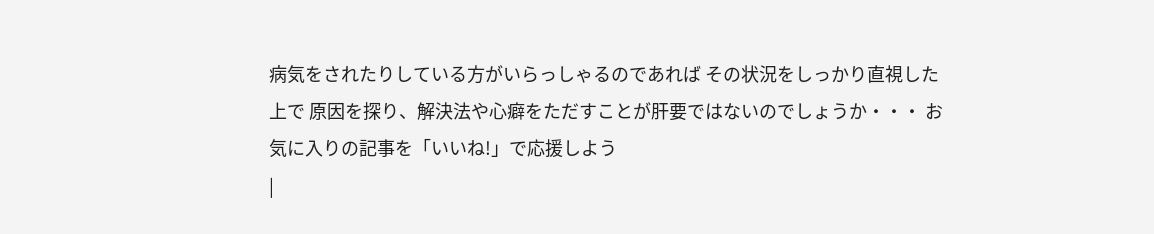病気をされたりしている方がいらっしゃるのであれば その状況をしっかり直視した上で 原因を探り、解決法や心癖をただすことが肝要ではないのでしょうか・・・ お気に入りの記事を「いいね!」で応援しよう
|